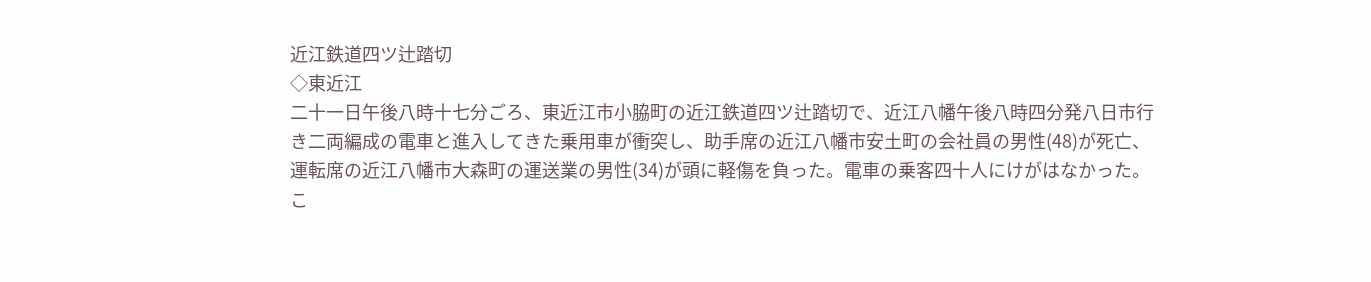近江鉄道四ツ辻踏切
◇東近江
二十一日午後八時十七分ごろ、東近江市小脇町の近江鉄道四ツ辻踏切で、近江八幡午後八時四分発八日市行き二両編成の電車と進入してきた乗用車が衝突し、助手席の近江八幡市安土町の会社員の男性(48)が死亡、運転席の近江八幡市大森町の運送業の男性(34)が頭に軽傷を負った。電車の乗客四十人にけがはなかった。こ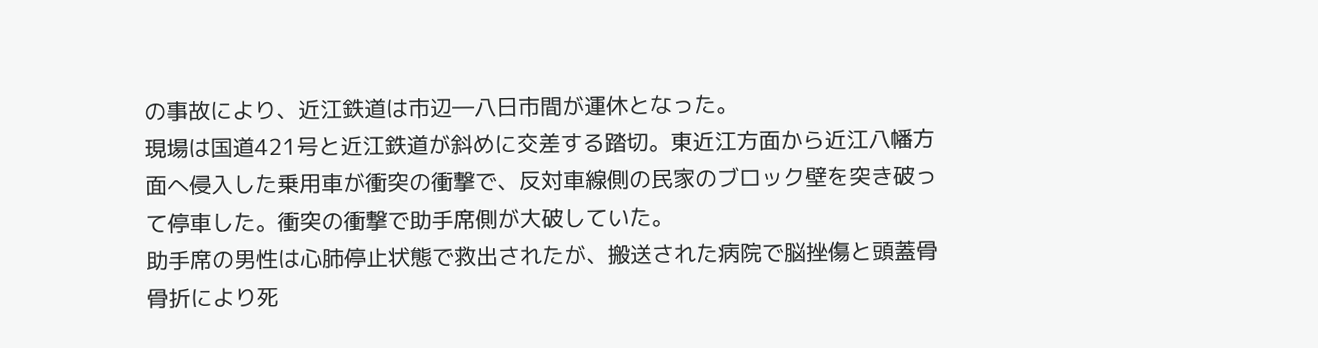の事故により、近江鉄道は市辺―八日市間が運休となった。
現場は国道421号と近江鉄道が斜めに交差する踏切。東近江方面から近江八幡方面へ侵入した乗用車が衝突の衝撃で、反対車線側の民家のブロック壁を突き破って停車した。衝突の衝撃で助手席側が大破していた。
助手席の男性は心肺停止状態で救出されたが、搬送された病院で脳挫傷と頭蓋骨骨折により死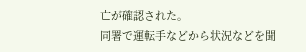亡が確認された。
同署で運転手などから状況などを聞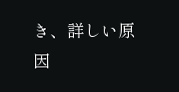き、詳しい原因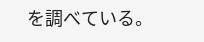を調べている。